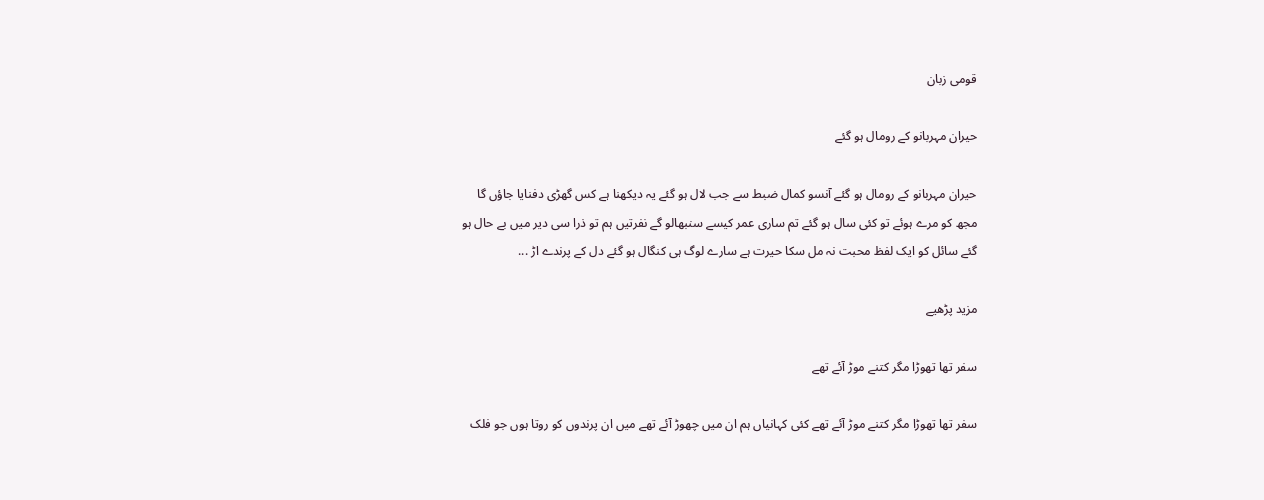قومی زبان

حیران مہربانو کے رومال ہو گئے

حیران مہربانو کے رومال ہو گئے آنسو کمال ضبط سے جب لال ہو گئے یہ دیکھنا ہے کس گھڑی دفنایا جاؤں گا مجھ کو مرے ہوئے تو کئی سال ہو گئے تم ساری عمر کیسے سنبھالو گے نفرتیں ہم تو ذرا سی دیر میں بے حال ہو گئے سائل کو ایک لفظ محبت نہ مل سکا حیرت ہے سارے لوگ ہی کنگال ہو گئے دل کے پرندے اڑ ...

مزید پڑھیے

سفر تھا تھوڑا مگر کتنے موڑ آئے تھے

سفر تھا تھوڑا مگر کتنے موڑ آئے تھے کئی کہانیاں ہم ان میں چھوڑ آئے تھے میں ان پرندوں کو روتا ہوں جو فلک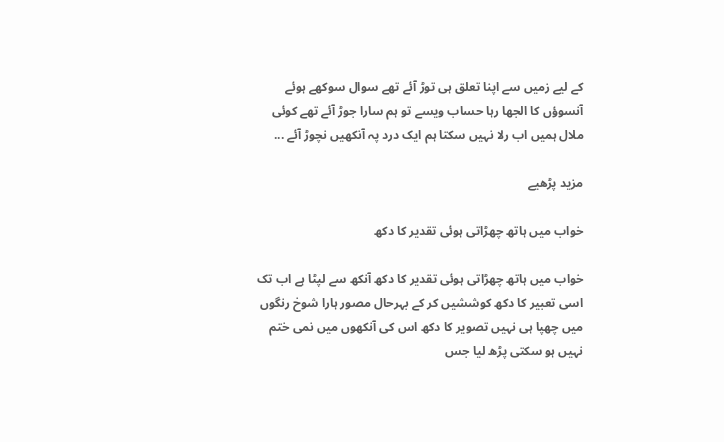کے لیے زمیں سے اپنا تعلق ہی توڑ آئے تھے سوال سوکھے ہوئے آنسوؤں کا الجھا رہا حساب ویسے تو ہم سارا جوڑ آئے تھے کوئی ملال ہمیں اب رلا نہیں سکتا ہم ایک درد پہ آنکھیں نچوڑ آئے ...

مزید پڑھیے

خواب میں ہاتھ چھڑاتی ہوئی تقدیر کا دکھ

خواب میں ہاتھ چھڑاتی ہوئی تقدیر کا دکھ آنکھ سے لپٹا ہے اب تک اسی تعبیر کا دکھ کوششیں کر کے بہرحال مصور ہارا شوخ رنگوں میں چھپا ہی نہیں تصویر کا دکھ اس کی آنکھوں میں نمی ختم نہیں ہو سکتی پڑھ لیا جس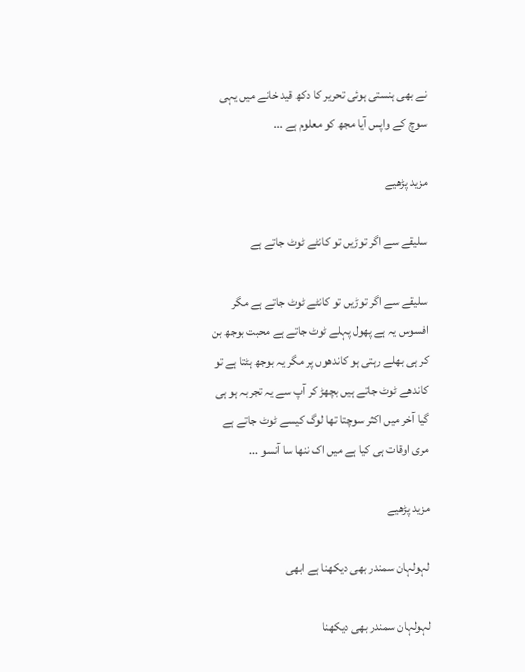نے بھی ہنستی ہوئی تحریر کا دکھ قید خانے میں یہی سوچ کے واپس آیا مجھ کو معلوم ہے ...

مزید پڑھیے

سلیقے سے اگر توڑیں تو کانٹے ٹوٹ جاتے ہے

سلیقے سے اگر توڑیں تو کانٹے ٹوٹ جاتے ہے مگر افسوس یہ ہے پھول پہلے ٹوٹ جاتے ہے محبت بوجھ بن کر ہی بھلے رہتی ہو کاندھوں پر مگر یہ بوجھ ہٹتا ہے تو کاندھے ٹوٹ جاتے ہیں بچھڑ کر آپ سے یہ تجربہ ہو ہی گیا آخر میں اکثر سوچتا تھا لوگ کیسے ٹوٹ جاتے ہے مری اوقات ہی کیا ہے میں اک ننھا سا آنسو ...

مزید پڑھیے

لہولہان سمندر بھی دیکھنا ہے ابھی

لہولہان سمندر بھی دیکھنا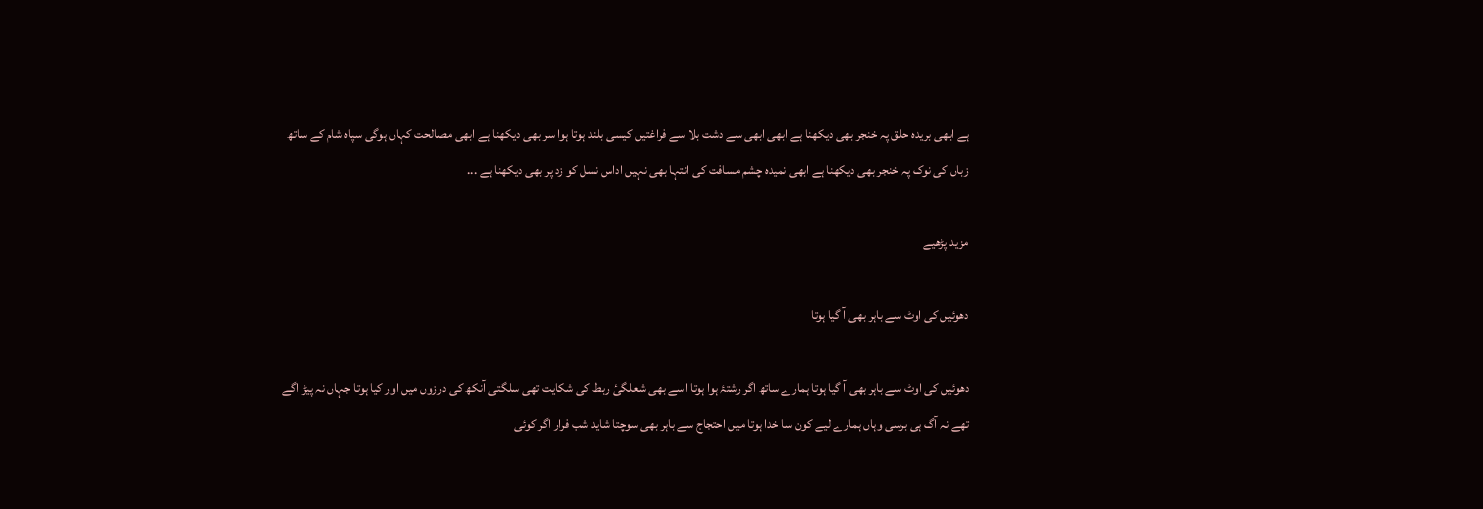ہے ابھی بریدہ حلق پہ خنجر بھی دیکھنا ہے ابھی ابھی سے دشت بلا سے فراغتیں کیسی بلند ہوتا ہوا سر بھی دیکھنا ہے ابھی مصالحت کہاں ہوگی سپاہ شام کے ساتھ زباں کی نوک پہ خنجر بھی دیکھنا ہے ابھی نمیدہ چشم مسافت کی انتہا بھی نہیں اداس نسل کو زد پر بھی دیکھنا ہے ...

مزید پڑھیے

دھوئیں کی اوٹ سے باہر بھی آ گیا ہوتا

دھوئیں کی اوٹ سے باہر بھی آ گیا ہوتا ہمارے ساتھ اگر رشتۂ ہوا ہوتا اسے بھی شعلگی‌ٔ ربط کی شکایت تھی سلگتی آنکھ کی درزوں میں اور کیا ہوتا جہاں نہ پیڑ اگے تھے نہ آگ ہی برسی وہاں ہمارے لیے کون سا خدا ہوتا میں احتجاج سے باہر بھی سوچتا شاید شب فرار اگر کوئی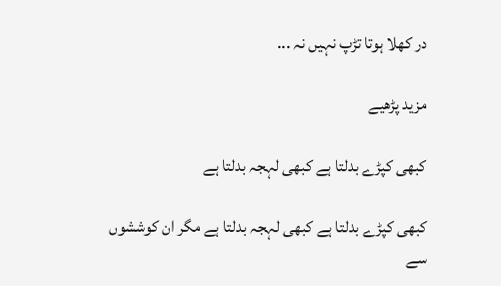در کھلا ہوتا تڑپ نہیں نہ ...

مزید پڑھیے

کبھی کپڑے بدلتا ہے کبھی لہجہ بدلتا ہے

کبھی کپڑے بدلتا ہے کبھی لہجہ بدلتا ہے مگر ان کوششوں سے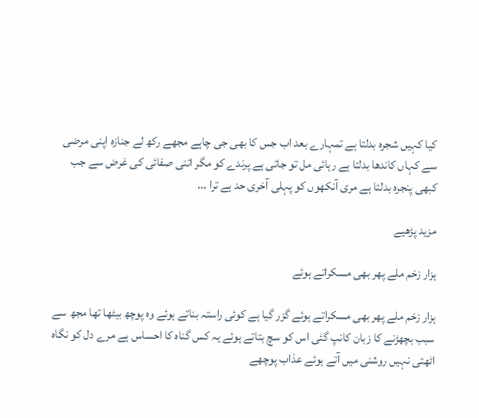کیا کہیں شجرہ بدلتا ہے تمہارے بعد اب جس کا بھی جی چاہے مجھے رکھ لے جنازہ اپنی مرضی سے کہاں کاندھا بدلتا ہے رہائی مل تو جاتی ہے پرندے کو مگر اتنی صفائی کی غرض سے جب کبھی پنجرہ بدلتا ہے مری آنکھوں کو پہلی آخری حد ہے ترا ...

مزید پڑھیے

ہزار زخم ملے پھر بھی مسکراتے ہوئے

ہزار زخم ملے پھر بھی مسکراتے ہوئے گزر گیا ہے کوئی راستہ بناتے ہوئے وہ پوچھ بیٹھا تھا مجھ سے سبب بچھڑنے کا زبان کانپ گئی اس کو سچ بتاتے ہوئے یہ کس گناہ کا احساس ہے مرے دل کو نگاہ اٹھتی نہیں روشنی میں آتے ہوئے عذاب پوچھے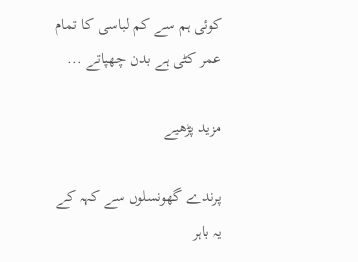کوئی ہم سے کم لباسی کا تمام عمر کٹی ہے بدن چھپاتے ...

مزید پڑھیے

پرندے گھونسلوں سے کہہ کے یہ باہر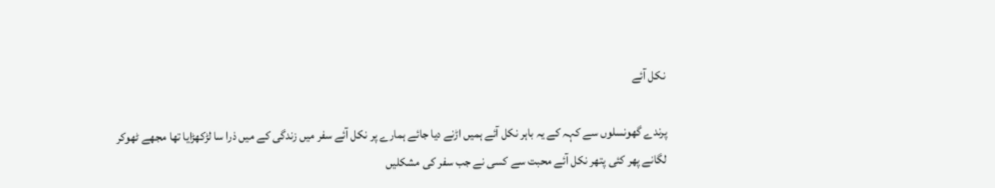نکل آئے

پرندے گھونسلوں سے کہہ کے یہ باہر نکل آئے ہمیں اڑنے دیا جائے ہمارے پر نکل آئے سفر میں زندگی کے میں ذرا سا لڑکھڑایا تھا مجھے ٹھوکر لگانے پھر کئی پتھر نکل آئے محبت سے کسی نے جب سفر کی مشکلیں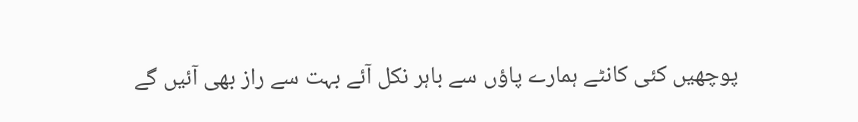پوچھیں کئی کانٹے ہمارے پاؤں سے باہر نکل آئے بہت سے راز بھی آئیں گے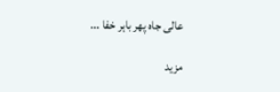عالی جاہ پھر باہر خفا ...

مزید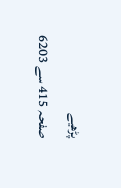پڑھیے
صفحہ 415 سے 6203